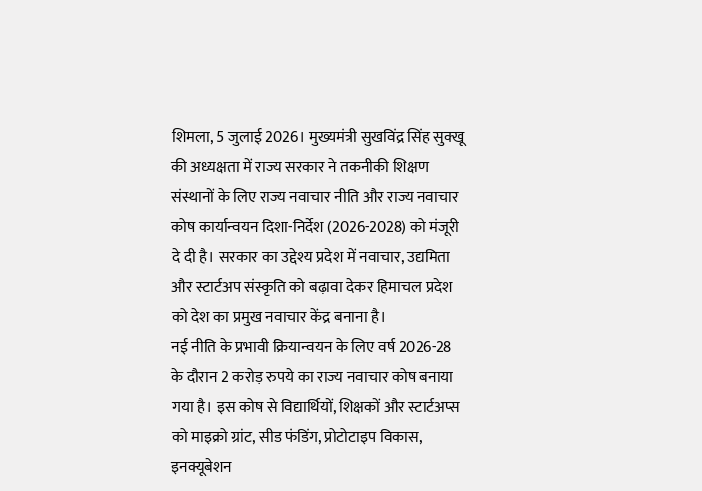शिमला, 5 जुलाई 2026। मुख्यमंत्री सुखविंद्र सिंह सुक्खू की अध्यक्षता में राज्य सरकार ने तकनीकी शिक्षण संस्थानों के लिए राज्य नवाचार नीति और राज्य नवाचार कोष कार्यान्वयन दिशा-निर्देश (2026-2028) को मंजूरी दे दी है। सरकार का उद्देश्य प्रदेश में नवाचार, उद्यमिता और स्टार्टअप संस्कृति को बढ़ावा देकर हिमाचल प्रदेश को देश का प्रमुख नवाचार केंद्र बनाना है।
नई नीति के प्रभावी क्रियान्वयन के लिए वर्ष 2026-28 के दौरान 2 करोड़ रुपये का राज्य नवाचार कोष बनाया गया है। इस कोष से विद्यार्थियों, शिक्षकों और स्टार्टअप्स को माइक्रो ग्रांट, सीड फंडिंग, प्रोटोटाइप विकास, इनक्यूबेशन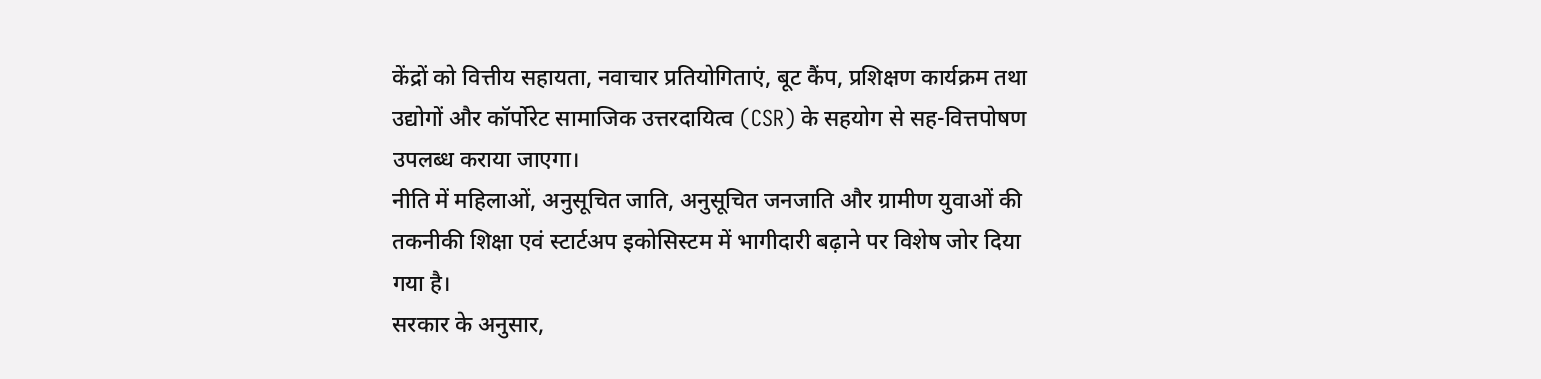केंद्रों को वित्तीय सहायता, नवाचार प्रतियोगिताएं, बूट कैंप, प्रशिक्षण कार्यक्रम तथा उद्योगों और कॉर्पोरेट सामाजिक उत्तरदायित्व (CSR) के सहयोग से सह-वित्तपोषण उपलब्ध कराया जाएगा।
नीति में महिलाओं, अनुसूचित जाति, अनुसूचित जनजाति और ग्रामीण युवाओं की तकनीकी शिक्षा एवं स्टार्टअप इकोसिस्टम में भागीदारी बढ़ाने पर विशेष जोर दिया गया है।
सरकार के अनुसार,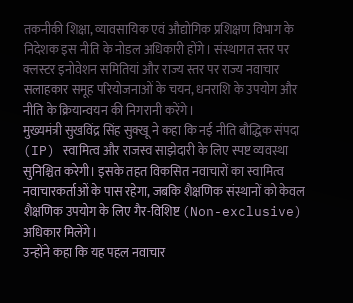तकनीकी शिक्षा, व्यावसायिक एवं औद्योगिक प्रशिक्षण विभाग के निदेशक इस नीति के नोडल अधिकारी होंगे। संस्थागत स्तर पर क्लस्टर इनोवेशन समितियां और राज्य स्तर पर राज्य नवाचार सलाहकार समूह परियोजनाओं के चयन, धनराशि के उपयोग और नीति के क्रियान्वयन की निगरानी करेंगे।
मुख्यमंत्री सुखविंद्र सिंह सुक्खू ने कहा कि नई नीति बौद्धिक संपदा (IP) स्वामित्व और राजस्व साझेदारी के लिए स्पष्ट व्यवस्था सुनिश्चित करेगी। इसके तहत विकसित नवाचारों का स्वामित्व नवाचारकर्ताओं के पास रहेगा, जबकि शैक्षणिक संस्थानों को केवल शैक्षणिक उपयोग के लिए गैर-विशिष्ट (Non-exclusive) अधिकार मिलेंगे।
उन्होंने कहा कि यह पहल नवाचार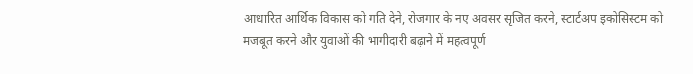आधारित आर्थिक विकास को गति देने, रोजगार के नए अवसर सृजित करने, स्टार्टअप इकोसिस्टम को मजबूत करने और युवाओं की भागीदारी बढ़ाने में महत्वपूर्ण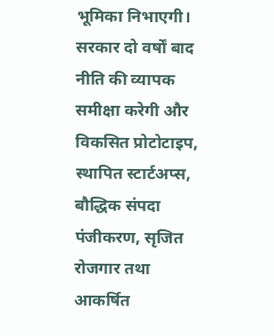भूमिका निभाएगी। सरकार दो वर्षों बाद नीति की व्यापक समीक्षा करेगी और विकसित प्रोटोटाइप, स्थापित स्टार्टअप्स, बौद्धिक संपदा पंजीकरण, सृजित रोजगार तथा आकर्षित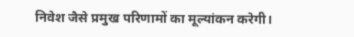निवेश जैसे प्रमुख परिणामों का मूल्यांकन करेगी।